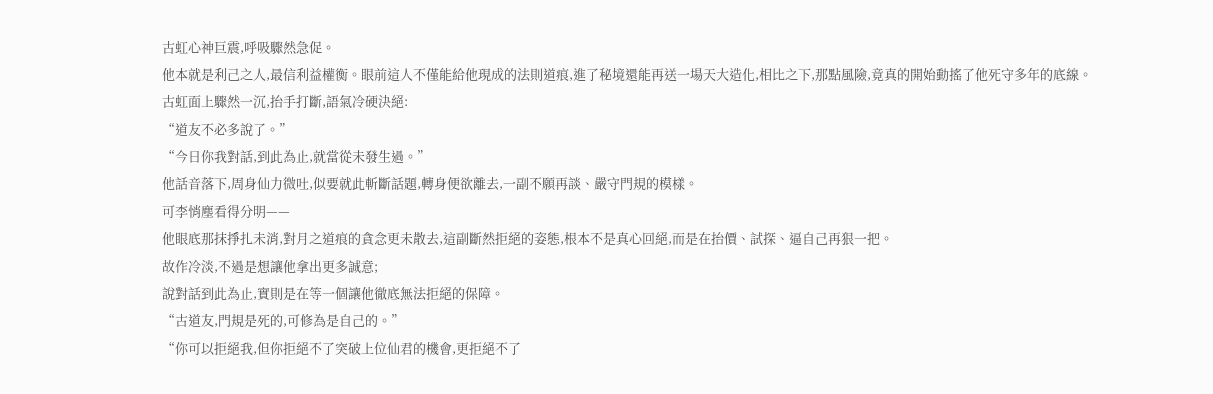古虹心神巨震,呼吸驟然急促。
他本就是利己之人,最信利益權衡。眼前這人不僅能給他現成的法則道痕,進了秘境還能再送一場天大造化,相比之下,那點風險,竟真的開始動搖了他死守多年的底線。
古虹面上驟然一沉,抬手打斷,語氣冷硬決絕:
“道友不必多說了。”
“今日你我對話,到此為止,就當從未發生過。”
他話音落下,周身仙力微吐,似要就此斬斷話題,轉身便欲離去,一副不願再談、嚴守門規的模樣。
可李悄塵看得分明——
他眼底那抹掙扎未消,對月之道痕的貪念更未散去,這副斷然拒絕的姿態,根本不是真心回絕,而是在抬價、試探、逼自己再狠一把。
故作冷淡,不過是想讓他拿出更多誠意;
說對話到此為止,實則是在等一個讓他徹底無法拒絕的保障。
“古道友,門規是死的,可修為是自己的。”
“你可以拒絕我,但你拒絕不了突破上位仙君的機會,更拒絕不了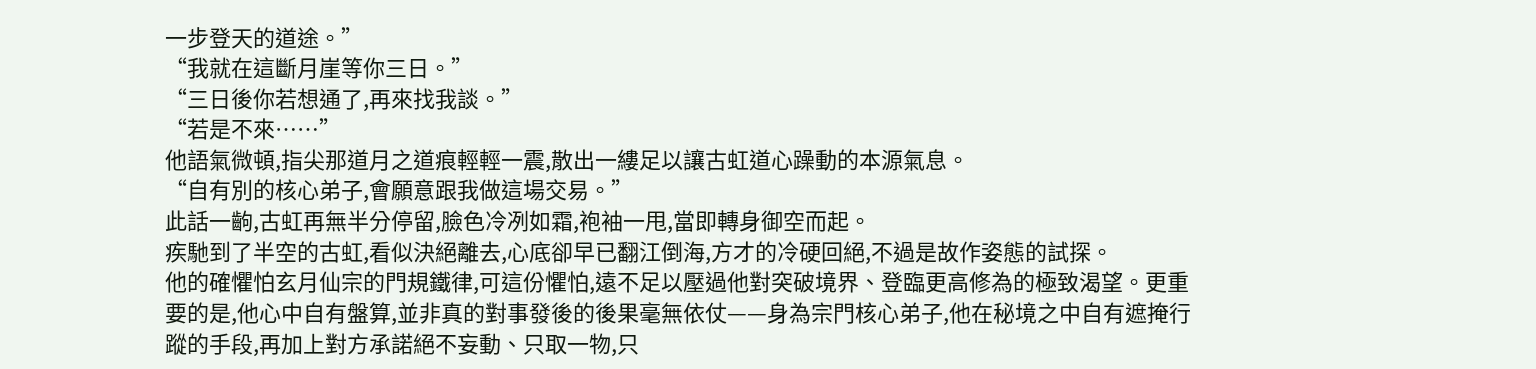一步登天的道途。”
“我就在這斷月崖等你三日。”
“三日後你若想通了,再來找我談。”
“若是不來……”
他語氣微頓,指尖那道月之道痕輕輕一震,散出一縷足以讓古虹道心躁動的本源氣息。
“自有別的核心弟子,會願意跟我做這場交易。”
此話一齣,古虹再無半分停留,臉色冷冽如霜,袍袖一甩,當即轉身御空而起。
疾馳到了半空的古虹,看似決絕離去,心底卻早已翻江倒海,方才的冷硬回絕,不過是故作姿態的試探。
他的確懼怕玄月仙宗的門規鐵律,可這份懼怕,遠不足以壓過他對突破境界、登臨更高修為的極致渴望。更重要的是,他心中自有盤算,並非真的對事發後的後果毫無依仗——身為宗門核心弟子,他在秘境之中自有遮掩行蹤的手段,再加上對方承諾絕不妄動、只取一物,只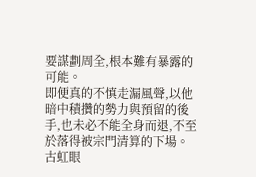要謀劃周全,根本難有暴露的可能。
即便真的不慎走漏風聲,以他暗中積攢的勢力與預留的後手,也未必不能全身而退,不至於落得被宗門清算的下場。
古虹眼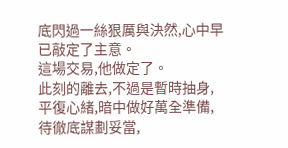底閃過一絲狠厲與決然,心中早已敲定了主意。
這場交易,他做定了。
此刻的離去,不過是暫時抽身,平復心緒,暗中做好萬全準備,待徹底謀劃妥當,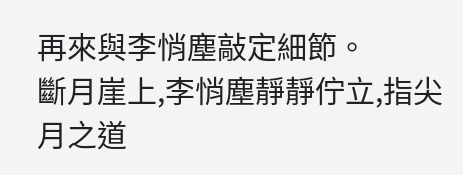再來與李悄塵敲定細節。
斷月崖上,李悄塵靜靜佇立,指尖月之道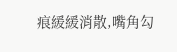痕緩緩消散,嘴角勾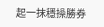起一抹穩操勝券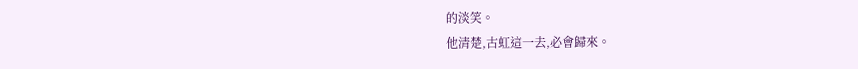的淡笑。
他清楚,古虹這一去,必會歸來。